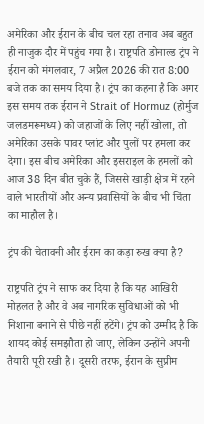अमेरिका और ईरान के बीच चल रहा तनाव अब बहुत ही नाजुक दौर में पहुंच गया है। राष्ट्रपति डोनाल्ड ट्रंप ने ईरान को मंगलवार, 7 अप्रैल 2026 की रात 8:00 बजे तक का समय दिया है। ट्रंप का कहना है कि अगर इस समय तक ईरान ने Strait of Hormuz (होर्मुज जलडमरूमध्य) को जहाजों के लिए नहीं खोला, तो अमेरिका उसके पावर प्लांट और पुलों पर हमला कर देगा। इस बीच अमेरिका और इसराइल के हमलों को आज 38 दिन बीत चुके हैं, जिससे खाड़ी क्षेत्र में रहने वाले भारतीयों और अन्य प्रवासियों के बीच भी चिंता का माहौल है।

ट्रंप की चेतावनी और ईरान का कड़ा रुख क्या है?

राष्ट्रपति ट्रंप ने साफ कर दिया है कि यह आखिरी मोहलत है और वे अब नागरिक सुविधाओं को भी निशाना बनाने से पीछे नहीं हटेंगे। ट्रंप को उम्मीद है कि शायद कोई समझौता हो जाए, लेकिन उन्होंने अपनी तैयारी पूरी रखी है। दूसरी तरफ, ईरान के सुप्रीम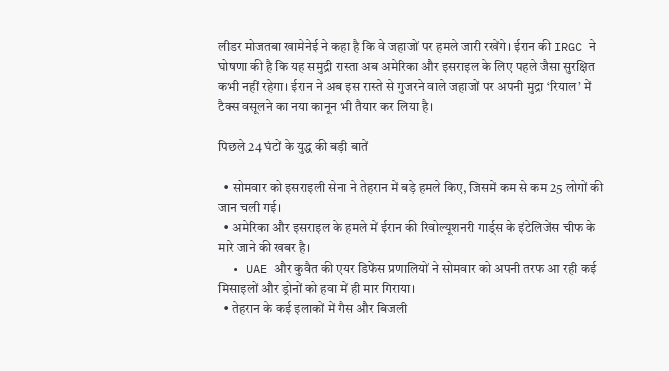लीडर मोजतबा खामेनेई ने कहा है कि वे जहाजों पर हमले जारी रखेंगे। ईरान की IRGC ने घोषणा की है कि यह समुद्री रास्ता अब अमेरिका और इसराइल के लिए पहले जैसा सुरक्षित कभी नहीं रहेगा। ईरान ने अब इस रास्ते से गुजरने वाले जहाजों पर अपनी मुद्रा ‘रियाल’ में टैक्स वसूलने का नया कानून भी तैयार कर लिया है।

पिछले 24 घंटों के युद्ध की बड़ी बातें

  • सोमवार को इसराइली सेना ने तेहरान में बड़े हमले किए, जिसमें कम से कम 25 लोगों की जान चली गई।
  • अमेरिका और इसराइल के हमले में ईरान की रिवोल्यूशनरी गार्ड्स के इंटेलिजेंस चीफ के मारे जाने की खबर है।
  • UAE और कुवैत की एयर डिफेंस प्रणालियों ने सोमवार को अपनी तरफ आ रही कई मिसाइलों और ड्रोनों को हवा में ही मार गिराया।
  • तेहरान के कई इलाकों में गैस और बिजली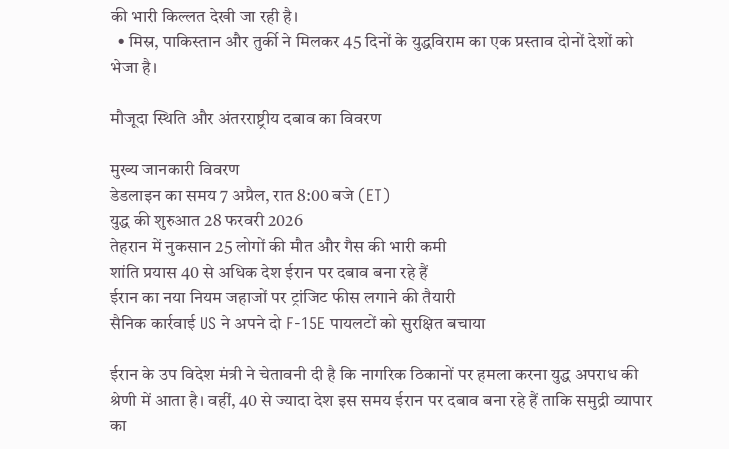की भारी किल्लत देखी जा रही है।
  • मिस्र, पाकिस्तान और तुर्की ने मिलकर 45 दिनों के युद्धविराम का एक प्रस्ताव दोनों देशों को भेजा है।

मौजूदा स्थिति और अंतरराष्ट्रीय दबाव का विवरण

मुख्य जानकारी विवरण
डेडलाइन का समय 7 अप्रैल, रात 8:00 बजे (ET)
युद्ध की शुरुआत 28 फरवरी 2026
तेहरान में नुकसान 25 लोगों की मौत और गैस की भारी कमी
शांति प्रयास 40 से अधिक देश ईरान पर दबाव बना रहे हैं
ईरान का नया नियम जहाजों पर ट्रांजिट फीस लगाने की तैयारी
सैनिक कार्रवाई US ने अपने दो F-15E पायलटों को सुरक्षित बचाया

ईरान के उप विदेश मंत्री ने चेतावनी दी है कि नागरिक ठिकानों पर हमला करना युद्ध अपराध की श्रेणी में आता है। वहीं, 40 से ज्यादा देश इस समय ईरान पर दबाव बना रहे हैं ताकि समुद्री व्यापार का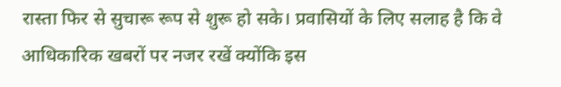रास्ता फिर से सुचारू रूप से शुरू हो सके। प्रवासियों के लिए सलाह है कि वे आधिकारिक खबरों पर नजर रखें क्योंकि इस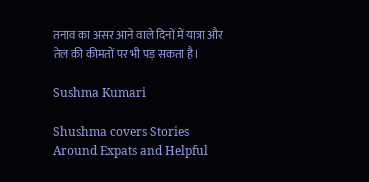तनाव का असर आने वाले दिनों में यात्रा और तेल की कीमतों पर भी पड़ सकता है।

Sushma Kumari

Shushma covers Stories Around Expats and Helpful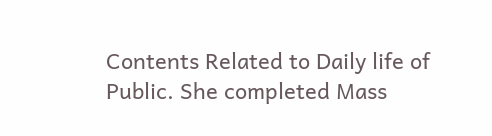Contents Related to Daily life of Public. She completed Mass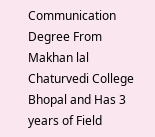Communication Degree From Makhan lal Chaturvedi College Bhopal and Has 3 years of Field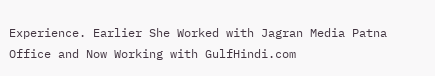Experience. Earlier She Worked with Jagran Media Patna Office and Now Working with GulfHindi.com